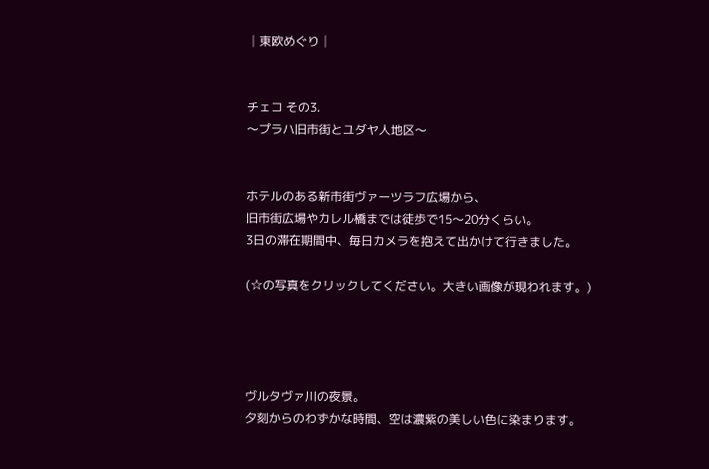│東欧めぐり│


チェコ その3.
〜プラハ旧市街とユダヤ人地区〜


ホテルのある新市街ヴァーツラフ広場から、
旧市街広場やカレル橋までは徒歩で15〜20分くらい。
3日の滞在期間中、毎日カメラを抱えて出かけて行きました。

(☆の写真をクリックしてください。大きい画像が現われます。)




ヴルタヴァ川の夜景。
夕刻からのわずかな時間、空は濃紫の美しい色に染まります。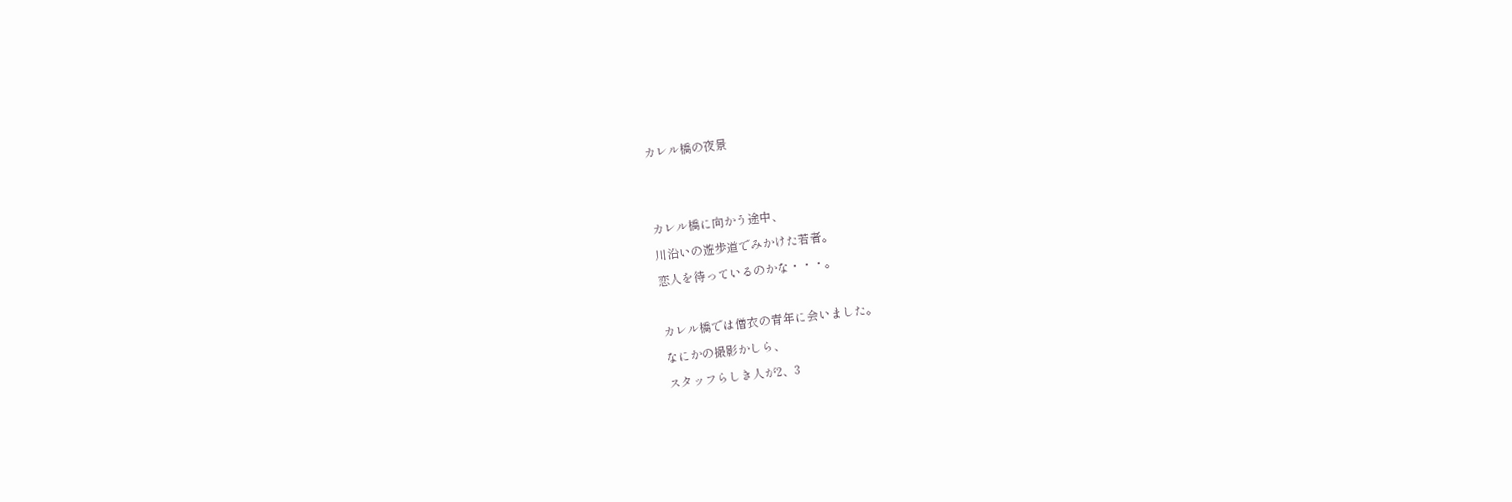カレル橋の夜景


カレル橋に向かう途中、
川沿いの遊歩道でみかけた若者。
恋人を待っているのかな・・・。

カレル橋では僧衣の青年に会いました。
なにかの撮影かしら、
スタッフらしき人が2、3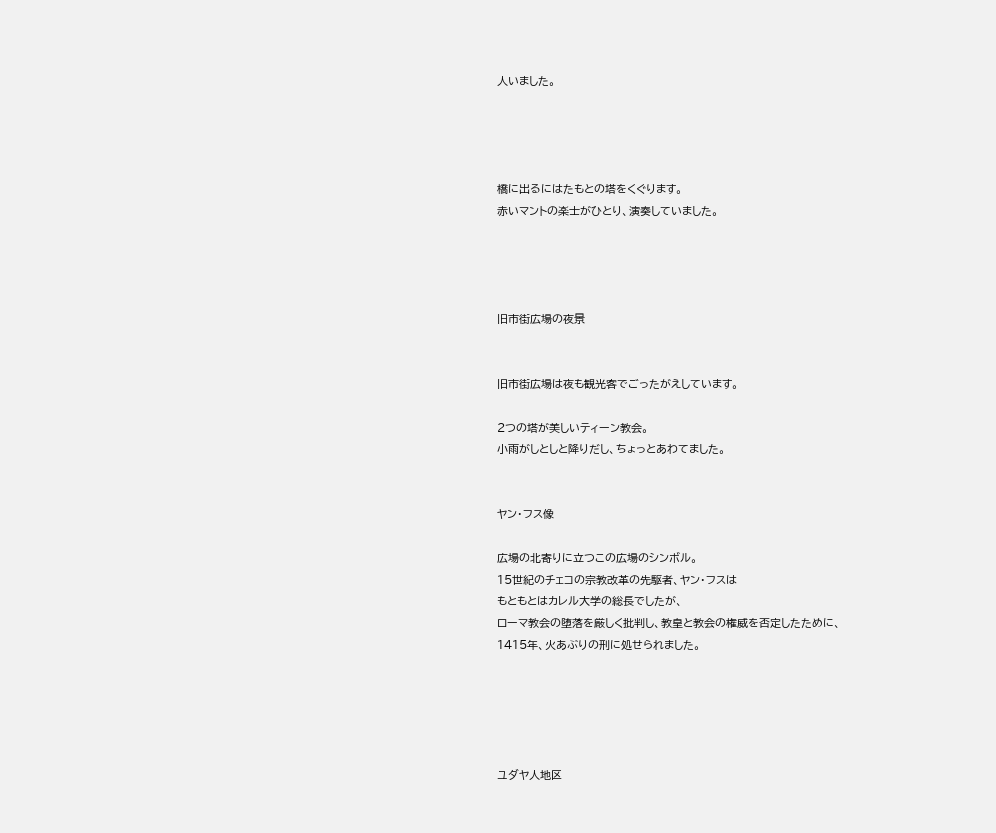人いました。




橋に出るにはたもとの塔をくぐります。
赤いマントの楽士がひとり、演奏していました。




旧市街広場の夜景


旧市街広場は夜も観光客でごったがえしています。

2つの塔が美しいティーン教会。
小雨がしとしと降りだし、ちょっとあわてました。


ヤン・フス像

広場の北寄りに立つこの広場のシンボル。
15世紀のチェコの宗教改革の先駆者、ヤン・フスは
もともとはカレル大学の総長でしたが、
ローマ教会の堕落を厳しく批判し、教皇と教会の権威を否定したために、
1415年、火あぶりの刑に処せられました。





ユダヤ人地区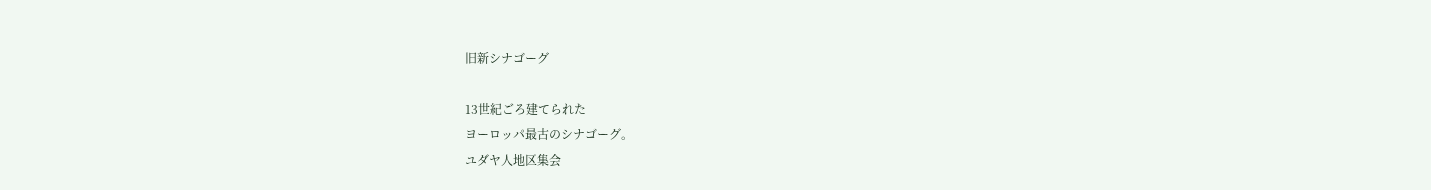旧新シナゴーグ

13世紀ごろ建てられた
ヨーロッパ最古のシナゴーグ。
ユダヤ人地区集会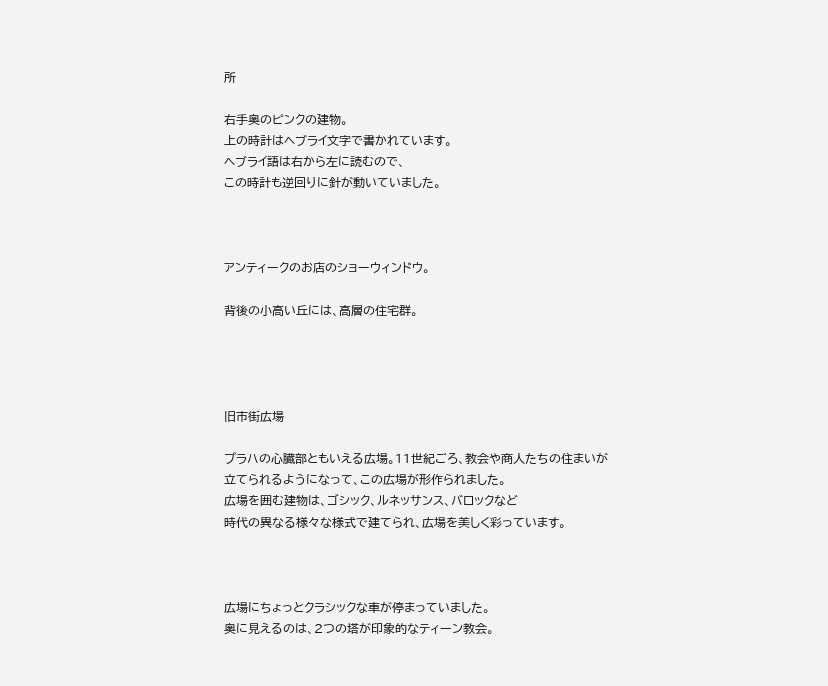所

右手奥のピンクの建物。
上の時計はヘブライ文字で書かれています。
ヘブライ語は右から左に読むので、
この時計も逆回りに針が動いていました。



アンティークのお店のショーウィンドウ。

背後の小高い丘には、高層の住宅群。




旧市街広場

プラハの心臓部ともいえる広場。11世紀ごろ、教会や商人たちの住まいが
立てられるようになって、この広場が形作られました。
広場を囲む建物は、ゴシック、ルネッサンス、バロックなど
時代の異なる様々な様式で建てられ、広場を美しく彩っています。



広場にちょっとクラシックな車が停まっていました。
奥に見えるのは、2つの塔が印象的なティーン教会。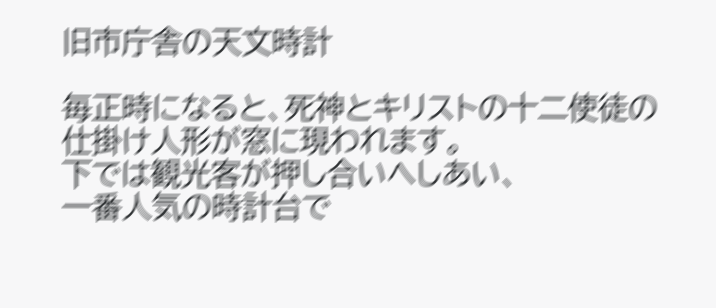旧市庁舎の天文時計

毎正時になると、死神とキリストの十二使徒の
仕掛け人形が窓に現われます。
下では観光客が押し合いへしあい、
一番人気の時計台で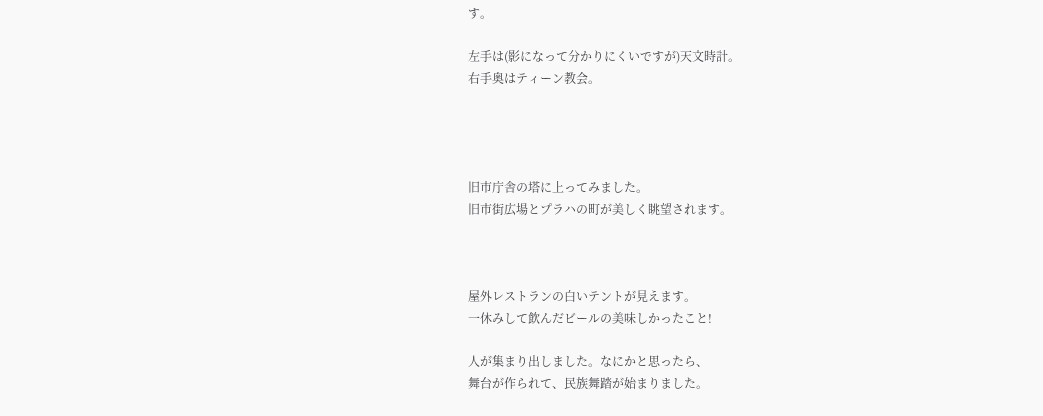す。

左手は(影になって分かりにくいですが)天文時計。
右手奥はティーン教会。




旧市庁舎の塔に上ってみました。
旧市街広場とプラハの町が美しく眺望されます。



屋外レストランの白いテントが見えます。
一休みして飲んだビールの美味しかったこと!

人が集まり出しました。なにかと思ったら、
舞台が作られて、民族舞踏が始まりました。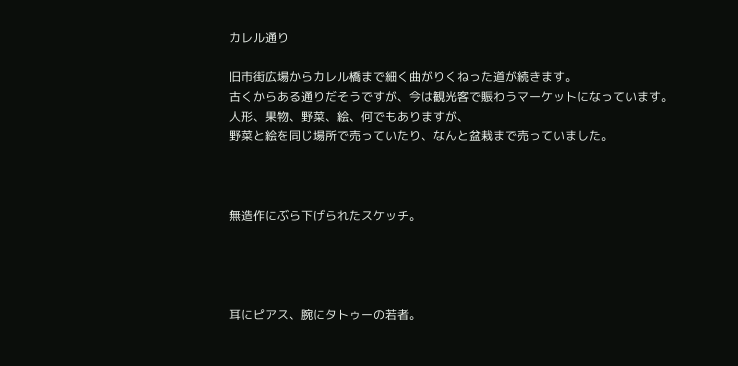カレル通り

旧市街広場からカレル橋まで細く曲がりくねった道が続きます。
古くからある通りだそうですが、今は観光客で賑わうマーケットになっています。
人形、果物、野菜、絵、何でもありますが、
野菜と絵を同じ場所で売っていたり、なんと盆栽まで売っていました。



無造作にぶら下げられたスケッチ。




耳にピアス、腕にタトゥーの若者。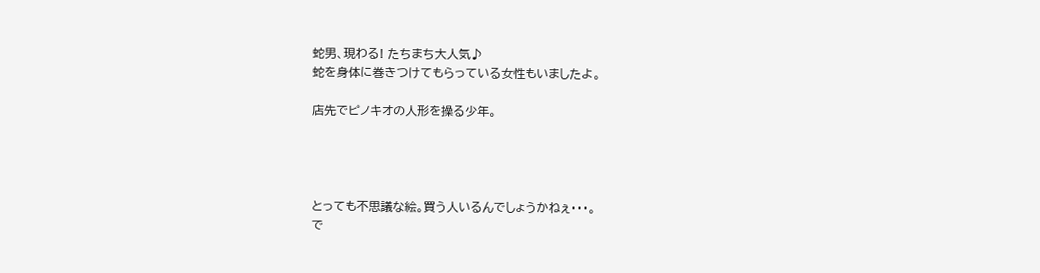蛇男、現わる! たちまち大人気♪
蛇を身体に巻きつけてもらっている女性もいましたよ。

店先でピノキオの人形を操る少年。




とっても不思議な絵。買う人いるんでしょうかねぇ・・・。
で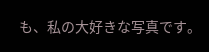も、私の大好きな写真です。